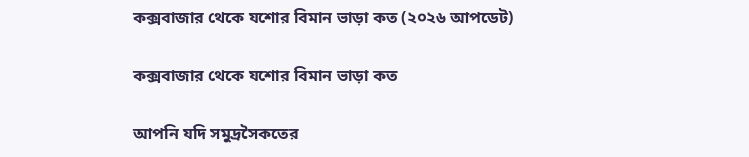কক্সবাজার থেকে যশোর বিমান ভাড়া কত (২০২৬ আপডেট)

কক্সবাজার থেকে যশোর বিমান ভাড়া কত

আপনি যদি সমুদ্রসৈকতের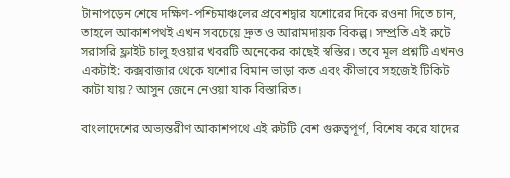টানাপড়েন শেষে দক্ষিণ-পশ্চিমাঞ্চলের প্রবেশদ্বার যশোরের দিকে রওনা দিতে চান, তাহলে আকাশপথই এখন সবচেয়ে দ্রুত ও আরামদায়ক বিকল্প। সম্প্রতি এই রুটে সরাসরি ফ্লাইট চালু হওয়ার খবরটি অনেকের কাছেই স্বস্তির। তবে মূল প্রশ্নটি এখনও একটাই: কক্সবাজার থেকে যশোর বিমান ভাড়া কত এবং কীভাবে সহজেই টিকিট কাটা যায়? আসুন জেনে নেওয়া যাক বিস্তারিত।

বাংলাদেশের অভ্যন্তরীণ আকাশপথে এই রুটটি বেশ গুরুত্বপূর্ণ, বিশেষ করে যাদের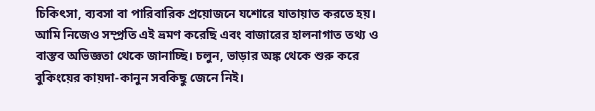চিকিৎসা, ব্যবসা বা পারিবারিক প্রয়োজনে যশোরে যাতায়াত করতে হয়। আমি নিজেও সম্প্রতি এই ভ্রমণ করেছি এবং বাজারের হালনাগাত তথ্য ও বাস্তব অভিজ্ঞতা থেকে জানাচ্ছি। চলুন, ভাড়ার অঙ্ক থেকে শুরু করে বুকিংয়ের কায়দা-কানুন সবকিছু জেনে নিই।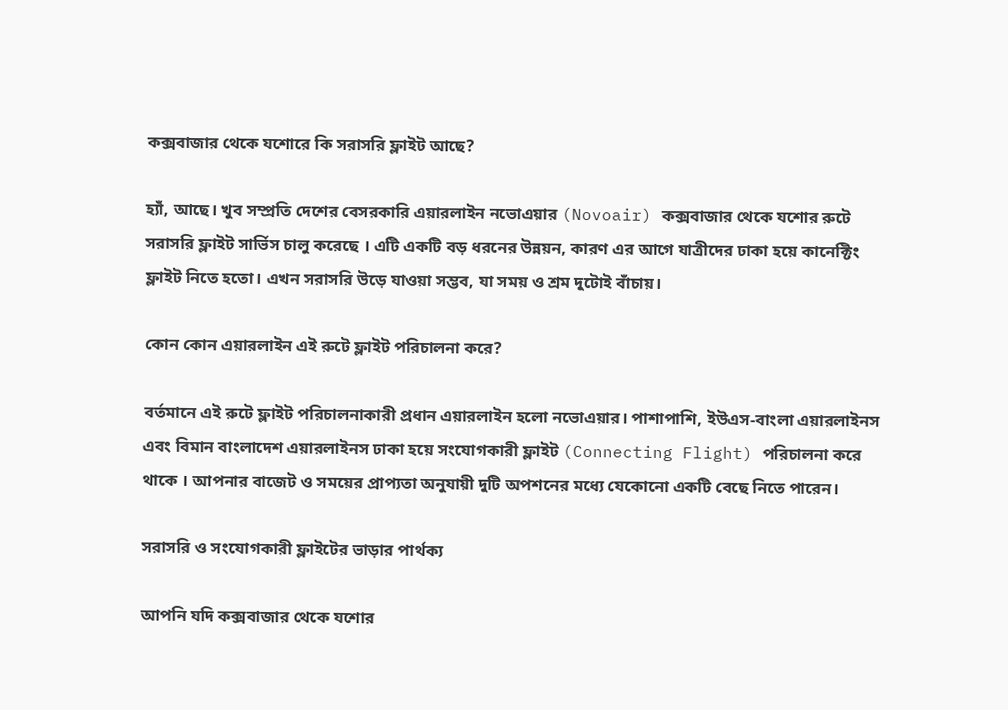কক্সবাজার থেকে যশোরে কি সরাসরি ফ্লাইট আছে?

হ্যাঁ, আছে। খুব সম্প্রতি দেশের বেসরকারি এয়ারলাইন নভোএয়ার (Novoair) কক্সবাজার থেকে যশোর রুটে সরাসরি ফ্লাইট সার্ভিস চালু করেছে । এটি একটি বড় ধরনের উন্নয়ন, কারণ এর আগে যাত্রীদের ঢাকা হয়ে কানেক্টিং ফ্লাইট নিতে হতো। এখন সরাসরি উড়ে যাওয়া সম্ভব, যা সময় ও শ্রম দুটোই বাঁচায়।

কোন কোন এয়ারলাইন এই রুটে ফ্লাইট পরিচালনা করে?

বর্তমানে এই রুটে ফ্লাইট পরিচালনাকারী প্রধান এয়ারলাইন হলো নভোএয়ার। পাশাপাশি, ইউএস-বাংলা এয়ারলাইনস এবং বিমান বাংলাদেশ এয়ারলাইনস ঢাকা হয়ে সংযোগকারী ফ্লাইট (Connecting Flight) পরিচালনা করে থাকে । আপনার বাজেট ও সময়ের প্রাপ্যতা অনুযায়ী দুটি অপশনের মধ্যে যেকোনো একটি বেছে নিতে পারেন।

সরাসরি ও সংযোগকারী ফ্লাইটের ভাড়ার পার্থক্য

আপনি যদি কক্সবাজার থেকে যশোর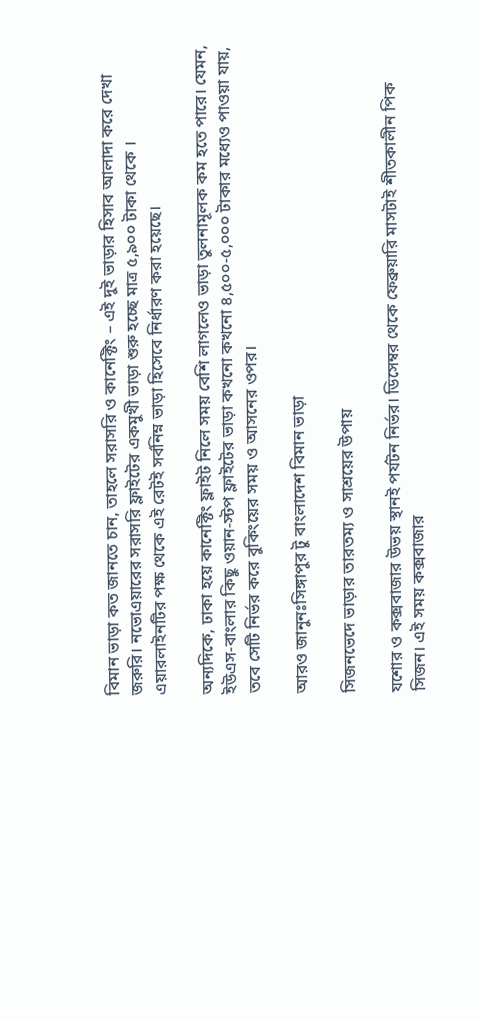বিমান ভাড়া কত জানতে চান, তাহলে সরাসরি ও কানেক্টিং – এই দুই ভাড়ার হিসাব আলাদা করে দেখা জরুরি। নভোএয়ারের সরাসরি ফ্লাইটের একমুখী ভাড়া শুরু হচ্ছে মাত্র ৫,৯০০ টাকা থেকে । এয়ারলাইনটির পক্ষ থেকে এই রেটই সর্বনিম্ন ভাড়া হিসেবে নির্ধারণ করা হয়েছে।

অন্যদিকে, ঢাকা হয়ে কানেক্টিং ফ্লাইট নিলে সময় বেশি লাগলেও ভাড়া তুলনামূলক কম হতে পারে। যেমন, ইউএস-বাংলার কিছু ওয়ান-স্টপ ফ্লাইটের ভাড়া কখনো কখনো ৪,৫০০-৫,০০০ টাকার মধ্যেও পাওয়া যায়, তবে সেটি নির্ভর করে বুকিংয়ের সময় ও আসনের ওপর।

আরও জানুনঃসিঙ্গাপুর টু বাংলাদেশ বিমান ভাড়া

সিজনভেদে ভাড়ার তারতম্য ও সাশ্রয়ের উপায়

যশোর ও কক্সবাজার উভয় স্থানই পর্যটন নির্ভর। ডিসেম্বর থেকে ফেব্রুয়ারি মাসটাই শীতকালীন পিক সিজন। এই সময় কক্সবাজার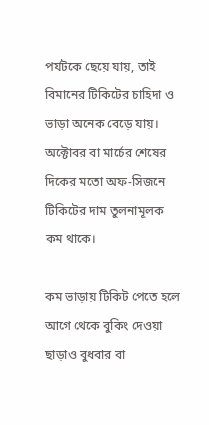পর্যটকে ছেয়ে যায়, তাই বিমানের টিকিটের চাহিদা ও ভাড়া অনেক বেড়ে যায়। অক্টোবর বা মার্চের শেষের দিকের মতো অফ-সিজনে টিকিটের দাম তুলনামূলক কম থাকে।

কম ভাড়ায় টিকিট পেতে হলে আগে থেকে বুকিং দেওয়া ছাড়াও বুধবার বা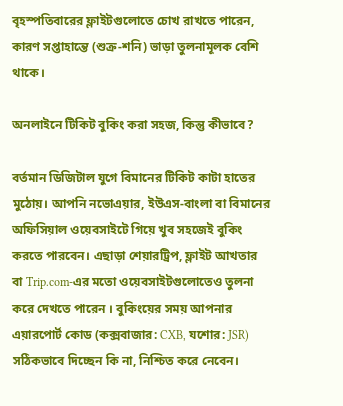বৃহস্পতিবারের ফ্লাইটগুলোতে চোখ রাখতে পারেন, কারণ সপ্তাহান্তে (শুক্র-শনি) ভাড়া তুলনামূলক বেশি থাকে।

অনলাইনে টিকিট বুকিং করা সহজ, কিন্তু কীভাবে?

বর্তমান ডিজিটাল যুগে বিমানের টিকিট কাটা হাতের মুঠোয়। আপনি নভোএয়ার, ইউএস-বাংলা বা বিমানের অফিসিয়াল ওয়েবসাইটে গিয়ে খুব সহজেই বুকিং করতে পারবেন। এছাড়া শেয়ারট্রিপ, ফ্লাইট আখতার বা Trip.com-এর মতো ওয়েবসাইটগুলোতেও তুলনা করে দেখতে পারেন । বুকিংয়ের সময় আপনার এয়ারপোর্ট কোড (কক্সবাজার: CXB, যশোর: JSR) সঠিকভাবে দিচ্ছেন কি না, নিশ্চিত করে নেবেন।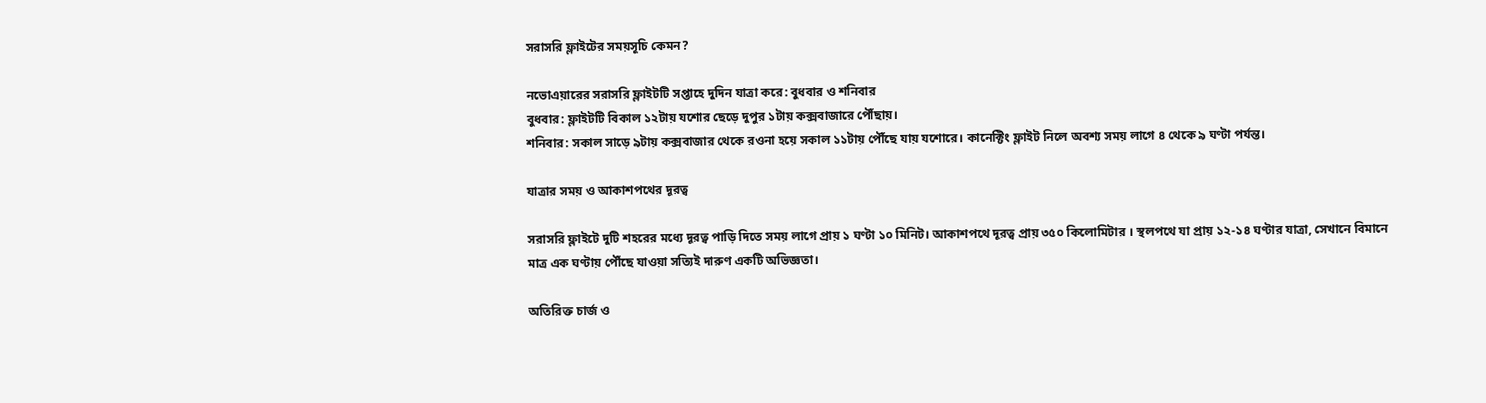সরাসরি ফ্লাইটের সময়সূচি কেমন?

নভোএয়ারের সরাসরি ফ্লাইটটি সপ্তাহে দুদিন যাত্রা করে: বুধবার ও শনিবার
বুধবার: ফ্লাইটটি বিকাল ১২টায় যশোর ছেড়ে দুপুর ১টায় কক্সবাজারে পৌঁছায়।
শনিবার: সকাল সাড়ে ৯টায় কক্সবাজার থেকে রওনা হয়ে সকাল ১১টায় পৌঁছে যায় যশোরে। কানেক্টিং ফ্লাইট নিলে অবশ্য সময় লাগে ৪ থেকে ৯ ঘণ্টা পর্যন্ত।

যাত্রার সময় ও আকাশপথের দূরত্ব

সরাসরি ফ্লাইটে দুটি শহরের মধ্যে দূরত্ব পাড়ি দিতে সময় লাগে প্রায় ১ ঘণ্টা ১০ মিনিট। আকাশপথে দূরত্ব প্রায় ৩৫০ কিলোমিটার । স্থলপথে যা প্রায় ১২-১৪ ঘণ্টার যাত্রা, সেখানে বিমানে মাত্র এক ঘণ্টায় পৌঁছে যাওয়া সত্যিই দারুণ একটি অভিজ্ঞতা।

অতিরিক্ত চার্জ ও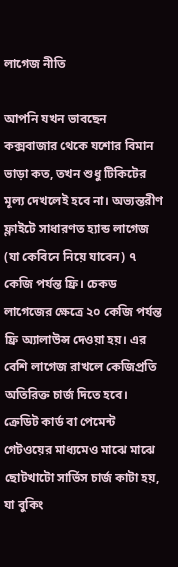লাগেজ নীতি

আপনি যখন ভাবছেন কক্সবাজার থেকে যশোর বিমান ভাড়া কত, তখন শুধু টিকিটের মূল্য দেখলেই হবে না। অভ্যন্তরীণ ফ্লাইটে সাধারণত হ্যান্ড লাগেজ (যা কেবিনে নিয়ে যাবেন) ৭ কেজি পর্যন্ত ফ্রি। চেকড লাগেজের ক্ষেত্রে ২০ কেজি পর্যন্ত ফ্রি অ্যালাউন্স দেওয়া হয়। এর বেশি লাগেজ রাখলে কেজিপ্রতি অতিরিক্ত চার্জ দিতে হবে। ক্রেডিট কার্ড বা পেমেন্ট গেটওয়ের মাধ্যমেও মাঝে মাঝে ছোটখাটো সার্ভিস চার্জ কাটা হয়, যা বুকিং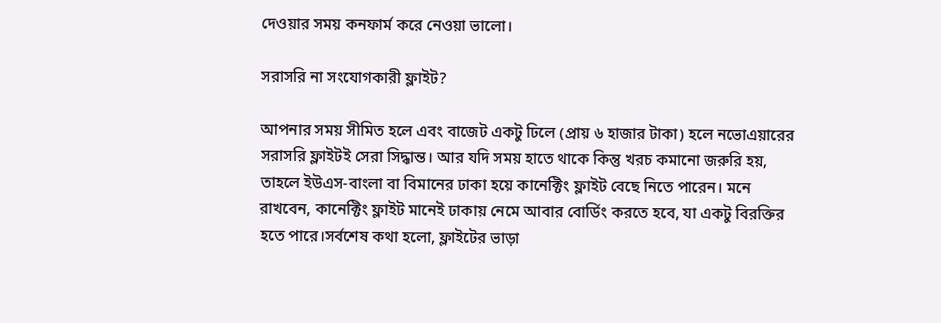দেওয়ার সময় কনফার্ম করে নেওয়া ভালো।

সরাসরি না সংযোগকারী ফ্লাইট?

আপনার সময় সীমিত হলে এবং বাজেট একটু ঢিলে (প্রায় ৬ হাজার টাকা) হলে নভোএয়ারের সরাসরি ফ্লাইটই সেরা সিদ্ধান্ত। আর যদি সময় হাতে থাকে কিন্তু খরচ কমানো জরুরি হয়, তাহলে ইউএস-বাংলা বা বিমানের ঢাকা হয়ে কানেক্টিং ফ্লাইট বেছে নিতে পারেন। মনে রাখবেন, কানেক্টিং ফ্লাইট মানেই ঢাকায় নেমে আবার বোর্ডিং করতে হবে, যা একটু বিরক্তির হতে পারে।সর্বশেষ কথা হলো, ফ্লাইটের ভাড়া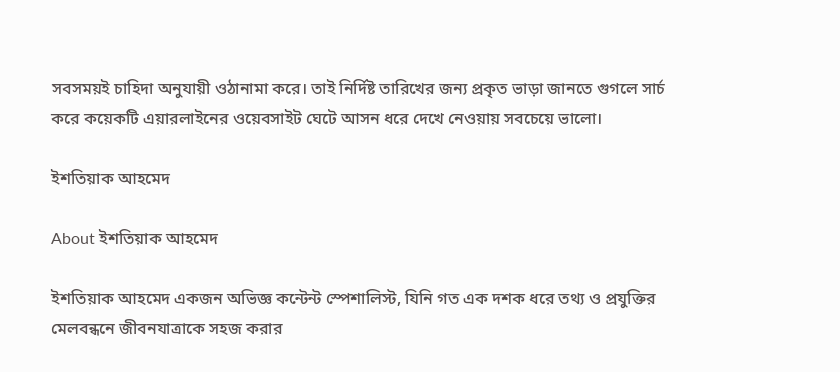সবসময়ই চাহিদা অনুযায়ী ওঠানামা করে। তাই নির্দিষ্ট তারিখের জন্য প্রকৃত ভাড়া জানতে গুগলে সার্চ করে কয়েকটি এয়ারলাইনের ওয়েবসাইট ঘেটে আসন ধরে দেখে নেওয়ায় সবচেয়ে ভালো।

ইশতিয়াক আহমেদ

About ইশতিয়াক আহমেদ

ইশতিয়াক আহমেদ একজন অভিজ্ঞ কন্টেন্ট স্পেশালিস্ট, যিনি গত এক দশক ধরে তথ্য ও প্রযুক্তির মেলবন্ধনে জীবনযাত্রাকে সহজ করার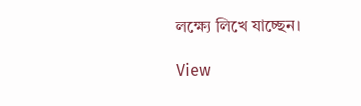লক্ষ্যে লিখে যাচ্ছেন।

View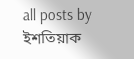all posts by ইশতিয়াক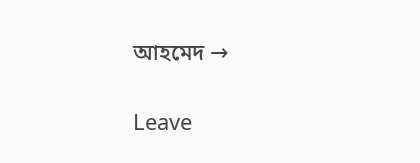আহমেদ →

Leave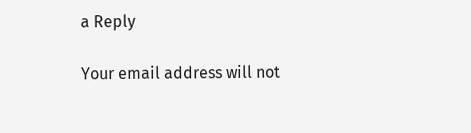a Reply

Your email address will not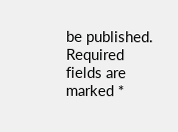be published. Required fields are marked *